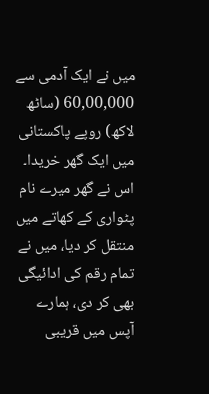میں نے ایک آدمی سے 60,00,000 (ساٹھ لاکھ) روپے پاکستانی میں ایک گھر خریدا۔ اس نے گھر میرے نام پٹواری کے کھاتے میں منتقل کر دیا، میں نے تمام رقم کی ادائیگی بھی کر دی، ہمارے آپس میں قریبی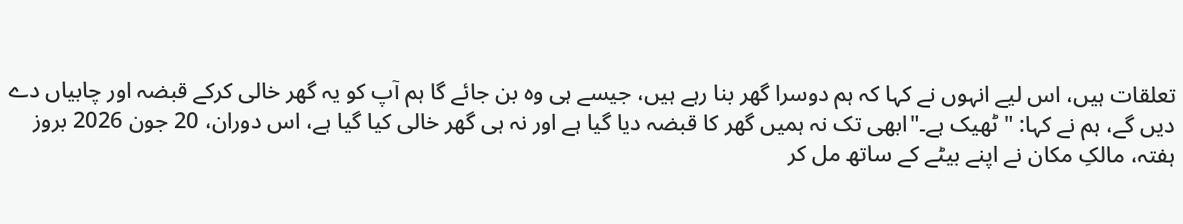تعلقات ہیں، اس لیے انہوں نے کہا کہ ہم دوسرا گھر بنا رہے ہیں، جیسے ہی وہ بن جائے گا ہم آپ کو یہ گھر خالی کرکے قبضہ اور چابیاں دے دیں گے، ہم نے کہا: "ٹھیک ہے۔"ابھی تک نہ ہمیں گھر کا قبضہ دیا گیا ہے اور نہ ہی گھر خالی کیا گیا ہے، اس دوران، 20 جون 2026 بروز ہفتہ، مالکِ مکان نے اپنے بیٹے کے ساتھ مل کر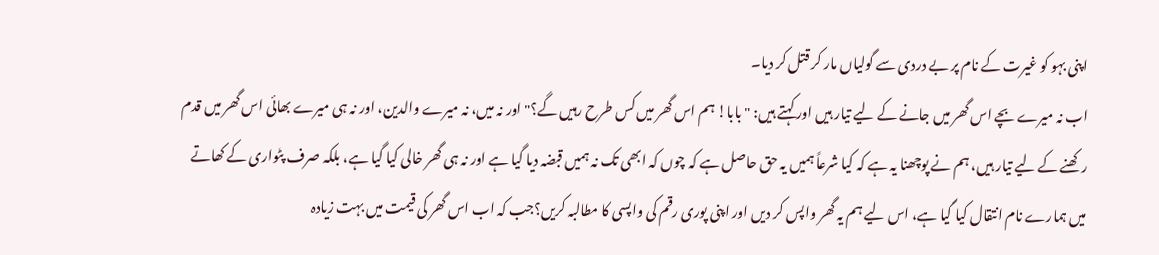اپنی بہو کو غیرت کے نام پر بے دردی سے گولیاں مار کر قتل کر دیا۔
اب نہ میرے بچے اس گھر میں جانے کے لیے تیار ہیں اور کہتے ہیں: "بابا! ہم اس گھر میں کس طرح رہیں گے؟" اور نہ میں، نہ میرے والدین، اور نہ ہی میرے بھائی اس گھر میں قدم رکھنے کے لیے تیار ہیں، ہم نے پوچھنا یہ ہے کہ کیا شرعاً ہمیں یہ حق حاصل ہے کہ چوں کہ ابھی تک نہ ہمیں قبضہ دیا گیا ہے اور نہ ہی گھر خالی کیا گیا ہے، بلکہ صرف پٹواری کے کھاتے میں ہمارے نام انتقال کیا گیا ہے، اس لیے ہم یہ گھر واپس کر دیں اور اپنی پوری رقم کی واپسی کا مطالبہ کریں؟جب کہ اب اس گھر کی قیمت میں بہت زیادہ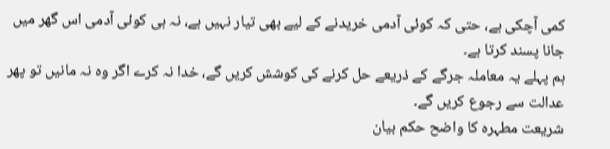کمی آچکی ہے، حتی کہ کوئی آدمی خریدنے کے لیے بھی تیار نہیں ہے، نہ ہی کوئی آدمی اس گھر میں جانا پسند کرتا ہے۔
ہم پہلے یہ معاملہ جرگے کے ذریعے حل کرنے کی کوشش کریں گے، خدا نہ کرے اگر وہ نہ مانیں تو پھر عدالت سے رجوع کریں گے۔
شریعت مطہرہ کا واضح حکم بیان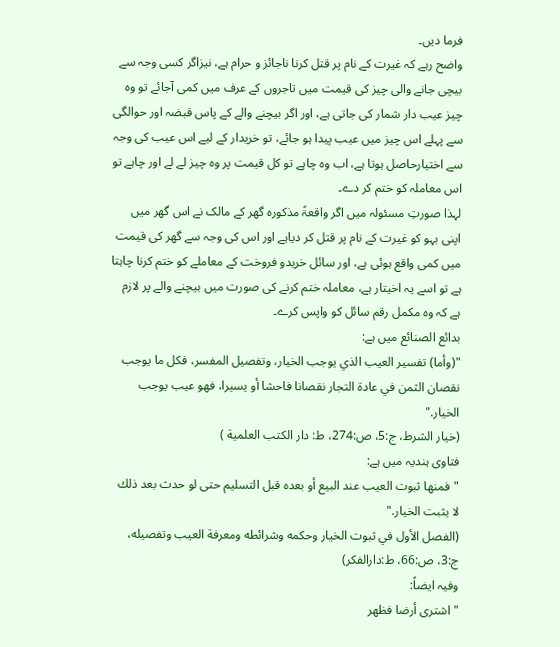فرما دیں۔
واضح رہے کہ غیرت کے نام پر قتل کرنا ناجائز و حرام ہے، نیزاگر کسی وجہ سے بیچی جانے والی چیز کی قیمت میں تاجروں کے عرف میں کمی آجائے تو وہ چیز عیب دار شمار کی جاتی ہے، اور اگر بیچنے والے کے پاس قبضہ اور حوالگی سے پہلے اس چیز میں عیب پیدا ہو جائے، تو خریدار کے لیے اس عیب کی وجہ سے اختیارحاصل ہوتا ہے، اب وہ چاہے تو کل قیمت پر وہ چیز لے لے اور چاہے تو اس معاملہ کو ختم کر دے۔
لہذا صورتِ مسئولہ میں اگر واقعۃً مذکورہ گھر کے مالک نے اس گھر میں اپنی بہو کو غیرت کے نام پر قتل کر دیاہے اور اس کی وجہ سے گھر کی قیمت میں کمی واقع ہوئی ہے، اور سائل خریدو فروخت کے معاملے کو ختم کرنا چاہتا ہے تو اسے یہ اخیتار ہے، معاملہ ختم کرنے کی صورت میں بیچنے والے پر لازم ہے کہ وہ مکمل رقم سائل کو واپس کرے۔
بدائع الصنائع میں ہے:
"(وأما) تفسير العيب الذي يوجب الخيار، وتفصيل المفسر، فكل ما يوجب نقصان الثمن في عادة التجار نقصانا فاحشا أو يسيرا، فهو عيب يوجب الخيار."
(خيار الشرط، ج:5، ص:274، ط: دار الكتب العلمية )
فتاوی ہندیہ میں ہے:
"فمنها ثبوت العيب عند البيع أو بعده قبل التسليم حتى لو حدث بعد ذلك لا يثبت الخيار."
(الفصل الأول في ثبوت الخيار وحكمه وشرائطه ومعرفة العيب وتفصيله، ج:3، ص:66، ط:دارالفکر)
وفیہ ایضاً:
"اشترى أرضا فظهر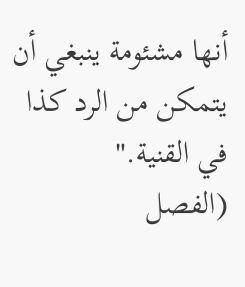أنها مشئومة ينبغي أن يتمكن من الرد كذا في القنية."
(الفصل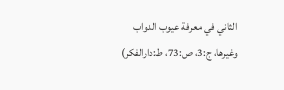الثاني في معرفة عيوب الدواب وغيرها، ج:3، ص:73، ط:دارالفکر)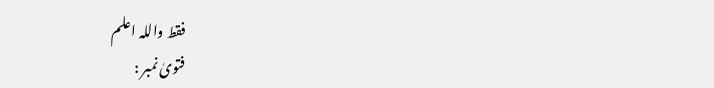فقط واللہ اعلم
فتویٰ نمبر :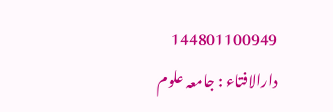144801100949
دارالافتاء : جامعہ علوم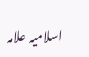اسلامیہ علامہ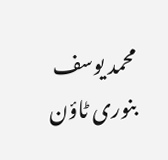محمد یوسف بنوری ٹاؤن